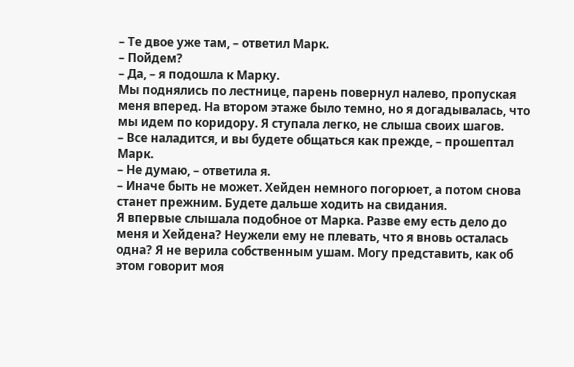– Те двое уже там, – ответил Марк.
– Пойдем?
– Да, – я подошла к Марку.
Мы поднялись по лестнице, парень повернул налево, пропуская меня вперед. На втором этаже было темно, но я догадывалась, что мы идем по коридору. Я ступала легко, не слыша своих шагов.
– Все наладится, и вы будете общаться как прежде, – прошептал Марк.
– Не думаю, – ответила я.
– Иначе быть не может. Хейден немного погорюет, а потом снова станет прежним. Будете дальше ходить на свидания.
Я впервые слышала подобное от Марка. Разве ему есть дело до меня и Хейдена? Неужели ему не плевать, что я вновь осталась одна? Я не верила собственным ушам. Могу представить, как об этом говорит моя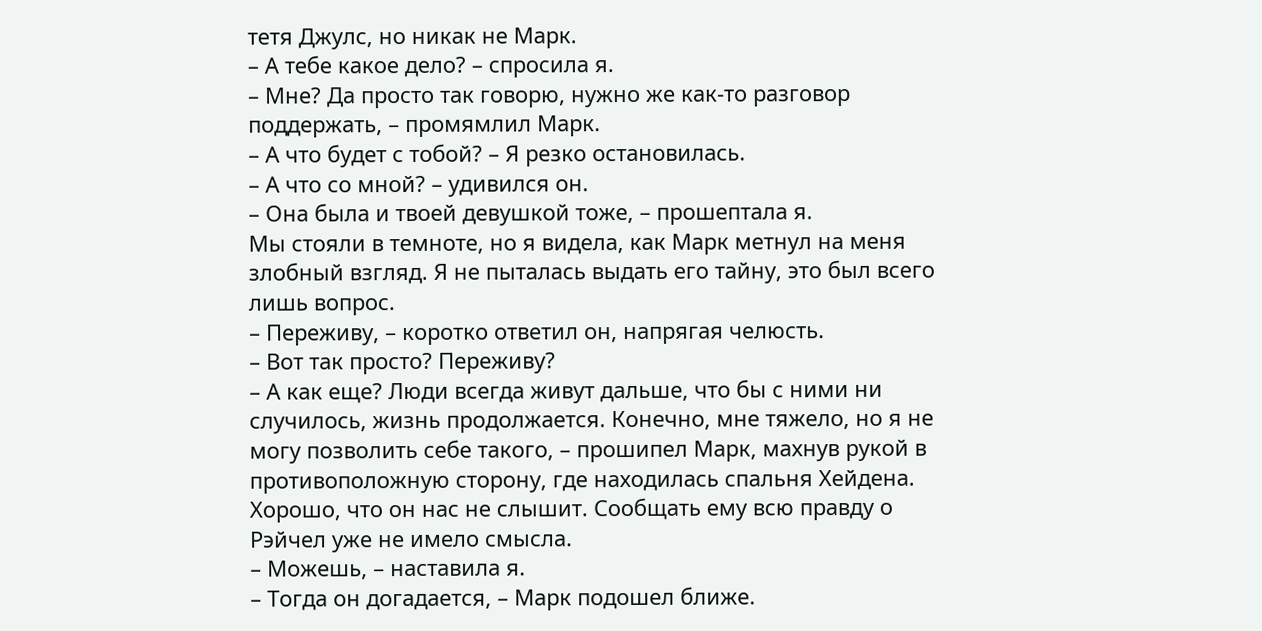тетя Джулс, но никак не Марк.
– А тебе какое дело? – спросила я.
– Мне? Да просто так говорю, нужно же как-то разговор поддержать, – промямлил Марк.
– А что будет с тобой? – Я резко остановилась.
– А что со мной? – удивился он.
– Она была и твоей девушкой тоже, – прошептала я.
Мы стояли в темноте, но я видела, как Марк метнул на меня злобный взгляд. Я не пыталась выдать его тайну, это был всего лишь вопрос.
– Переживу, – коротко ответил он, напрягая челюсть.
– Вот так просто? Переживу?
– А как еще? Люди всегда живут дальше, что бы с ними ни случилось, жизнь продолжается. Конечно, мне тяжело, но я не могу позволить себе такого, – прошипел Марк, махнув рукой в противоположную сторону, где находилась спальня Хейдена.
Хорошо, что он нас не слышит. Сообщать ему всю правду о Рэйчел уже не имело смысла.
– Можешь, – наставила я.
– Тогда он догадается, – Марк подошел ближе.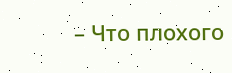– Что плохого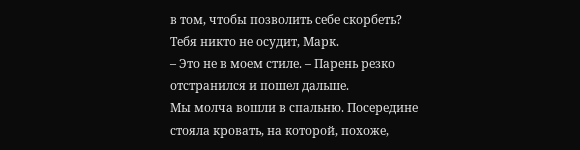в том, чтобы позволить себе скорбеть? Тебя никто не осудит, Марк.
– Это не в моем стиле. – Парень резко отстранился и пошел дальше.
Мы молча вошли в спальню. Посередине стояла кровать, на которой, похоже,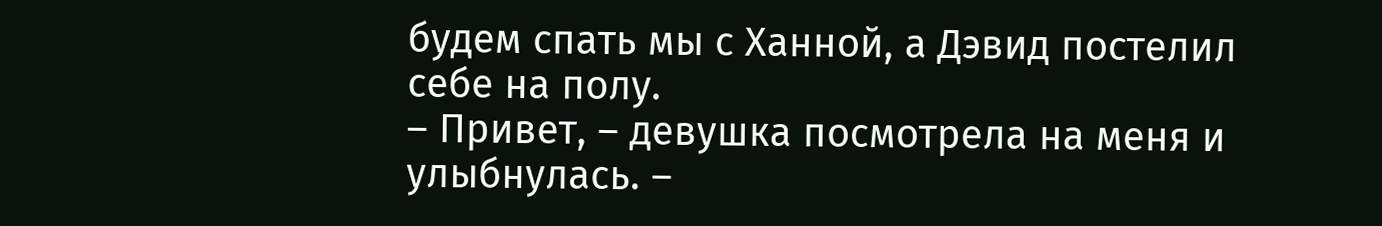будем спать мы с Ханной, а Дэвид постелил себе на полу.
– Привет, – девушка посмотрела на меня и улыбнулась. –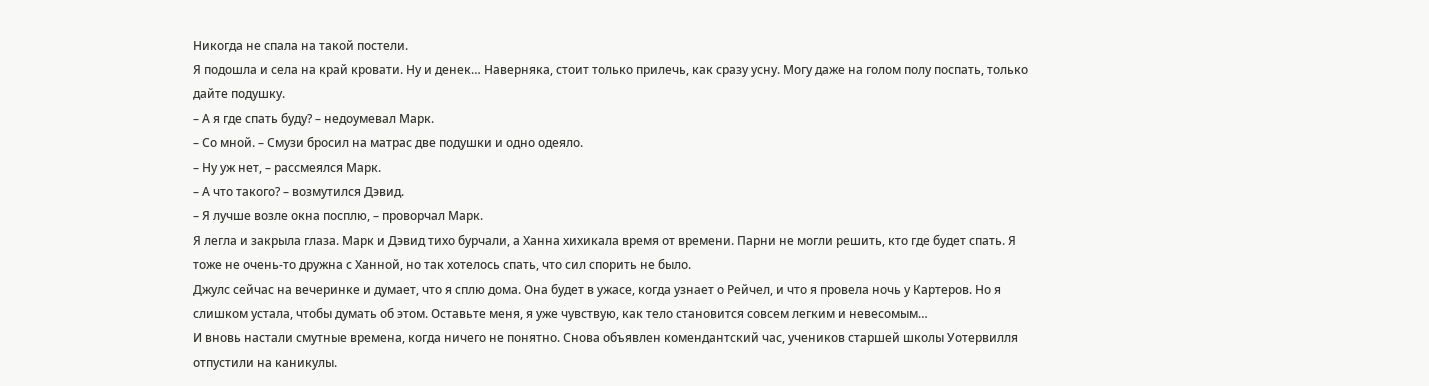Никогда не спала на такой постели.
Я подошла и села на край кровати. Ну и денек… Наверняка, стоит только прилечь, как сразу усну. Могу даже на голом полу поспать, только дайте подушку.
– А я где спать буду? – недоумевал Марк.
– Со мной. – Смузи бросил на матрас две подушки и одно одеяло.
– Ну уж нет, – рассмеялся Марк.
– А что такого? – возмутился Дэвид.
– Я лучше возле окна посплю, – проворчал Марк.
Я легла и закрыла глаза. Марк и Дэвид тихо бурчали, а Ханна хихикала время от времени. Парни не могли решить, кто где будет спать. Я тоже не очень-то дружна с Ханной, но так хотелось спать, что сил спорить не было.
Джулс сейчас на вечеринке и думает, что я сплю дома. Она будет в ужасе, когда узнает о Рейчел, и что я провела ночь у Картеров. Но я слишком устала, чтобы думать об этом. Оставьте меня, я уже чувствую, как тело становится совсем легким и невесомым…
И вновь настали смутные времена, когда ничего не понятно. Снова объявлен комендантский час, учеников старшей школы Уотервилля отпустили на каникулы.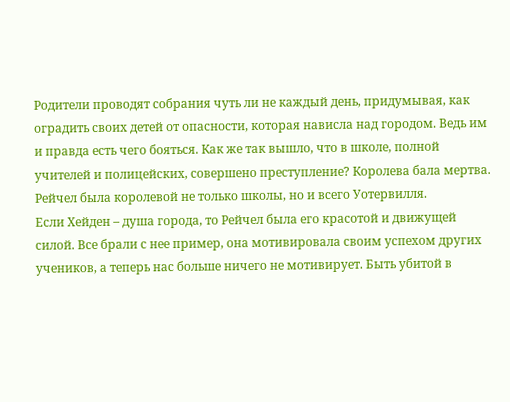Родители проводят собрания чуть ли не каждый день, придумывая, как оградить своих детей от опасности, которая нависла над городом. Ведь им и правда есть чего бояться. Как же так вышло, что в школе, полной учителей и полицейских, совершено преступление? Королева бала мертва. Рейчел была королевой не только школы, но и всего Уотервилля.
Если Хейден – душа города, то Рейчел была его красотой и движущей силой. Все брали с нее пример, она мотивировала своим успехом других учеников, а теперь нас больше ничего не мотивирует. Быть убитой в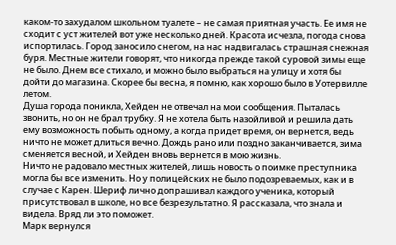каком-то захудалом школьном туалете – не самая приятная участь. Ее имя не сходит с уст жителей вот уже несколько дней. Красота исчезла, погода снова испортилась. Город заносило снегом, на нас надвигалась страшная снежная буря. Местные жители говорят, что никогда прежде такой суровой зимы еще не было. Днем все стихало, и можно было выбраться на улицу и хотя бы дойти до магазина. Скорее бы весна, я помню, как хорошо было в Уотервилле летом.
Душа города поникла, Хейден не отвечал на мои сообщения. Пыталась звонить, но он не брал трубку. Я не хотела быть назойливой и решила дать ему возможность побыть одному, а когда придет время, он вернется, ведь ничто не может длиться вечно. Дождь рано или поздно заканчивается, зима сменяется весной, и Хейден вновь вернется в мою жизнь.
Ничто не радовало местных жителей, лишь новость о поимке преступника могла бы все изменить. Но у полицейских не было подозреваемых, как и в случае с Карен. Шериф лично допрашивал каждого ученика, который присутствовал в школе, но все безрезультатно. Я рассказала, что знала и видела. Вряд ли это поможет.
Марк вернулся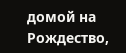домой на Рождество,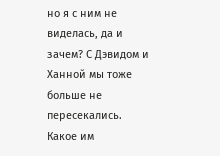но я с ним не виделась, да и зачем? С Дэвидом и Ханной мы тоже больше не пересекались. Какое им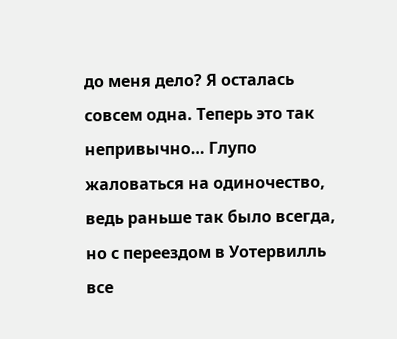до меня дело? Я осталась совсем одна. Теперь это так непривычно… Глупо жаловаться на одиночество, ведь раньше так было всегда, но с переездом в Уотервилль все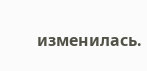изменилась.